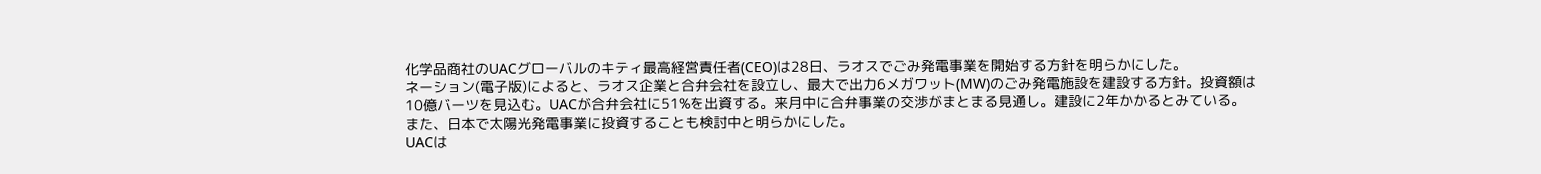化学品商社のUACグローバルのキティ最高経営責任者(CEO)は28日、ラオスでごみ発電事業を開始する方針を明らかにした。
ネーション(電子版)によると、ラオス企業と合弁会社を設立し、最大で出力6メガワット(MW)のごみ発電施設を建設する方針。投資額は10億バーツを見込む。UACが合弁会社に51%を出資する。来月中に合弁事業の交渉がまとまる見通し。建設に2年かかるとみている。
また、日本で太陽光発電事業に投資することも検討中と明らかにした。
UACは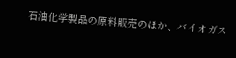石油化学製品の原料販売のほか、バイオガス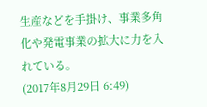生産などを手掛け、事業多角化や発電事業の拡大に力を入れている。
(2017年8月29日 6:49)